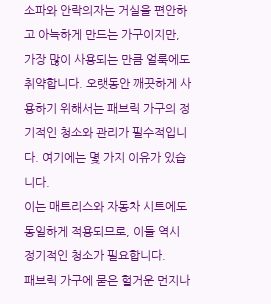소파와 안락의자는 거실을 편안하고 아늑하게 만드는 가구이지만, 가장 많이 사용되는 만큼 얼룩에도 취약합니다. 오랫동안 깨끗하게 사용하기 위해서는 패브릭 가구의 정기적인 청소와 관리가 필수적입니다. 여기에는 몇 가지 이유가 있습니다.
이는 매트리스와 자동차 시트에도 동일하게 적용되므로, 이들 역시 정기적인 청소가 필요합니다.
패브릭 가구에 묻은 헐거운 먼지나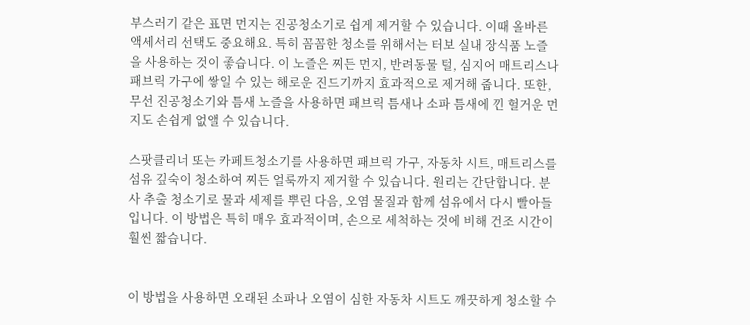부스러기 같은 표면 먼지는 진공청소기로 쉽게 제거할 수 있습니다. 이때 올바른 액세서리 선택도 중요해요. 특히 꼼꼼한 청소를 위해서는 터보 실내 장식품 노즐을 사용하는 것이 좋습니다. 이 노즐은 찌든 먼지, 반려동물 털, 심지어 매트리스나 패브릭 가구에 쌓일 수 있는 해로운 진드기까지 효과적으로 제거해 줍니다. 또한, 무선 진공청소기와 틈새 노즐을 사용하면 패브릭 틈새나 소파 틈새에 낀 헐거운 먼지도 손쉽게 없앨 수 있습니다.

스팟클리너 또는 카페트청소기를 사용하면 패브릭 가구, 자동차 시트, 매트리스를 섬유 깊숙이 청소하여 찌든 얼룩까지 제거할 수 있습니다. 원리는 간단합니다. 분사 추출 청소기로 물과 세제를 뿌린 다음, 오염 물질과 함께 섬유에서 다시 빨아들입니다. 이 방법은 특히 매우 효과적이며, 손으로 세척하는 것에 비해 건조 시간이 훨씬 짧습니다.


이 방법을 사용하면 오래된 소파나 오염이 심한 자동차 시트도 깨끗하게 청소할 수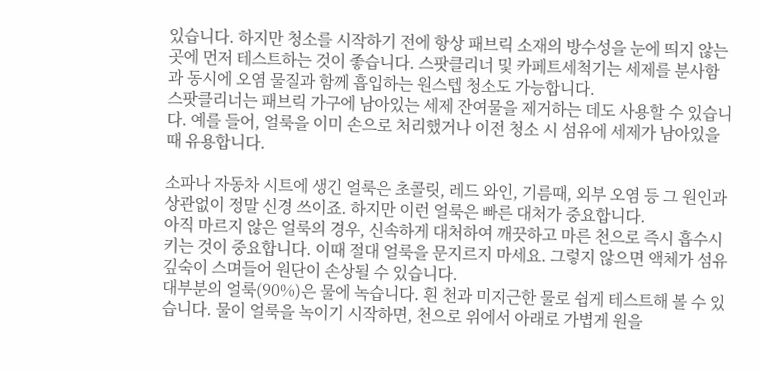있습니다. 하지만 청소를 시작하기 전에 항상 패브릭 소재의 방수성을 눈에 띄지 않는 곳에 먼저 테스트하는 것이 좋습니다. 스팟클리너 및 카페트세척기는 세제를 분사함과 동시에 오염 물질과 함께 흡입하는 원스텝 청소도 가능합니다.
스팟클리너는 패브릭 가구에 남아있는 세제 잔여물을 제거하는 데도 사용할 수 있습니다. 예를 들어, 얼룩을 이미 손으로 처리했거나 이전 청소 시 섬유에 세제가 남아있을 때 유용합니다.

소파나 자동차 시트에 생긴 얼룩은 초콜릿, 레드 와인, 기름때, 외부 오염 등 그 원인과 상관없이 정말 신경 쓰이죠. 하지만 이런 얼룩은 빠른 대처가 중요합니다.
아직 마르지 않은 얼룩의 경우, 신속하게 대처하여 깨끗하고 마른 천으로 즉시 흡수시키는 것이 중요합니다. 이때 절대 얼룩을 문지르지 마세요. 그렇지 않으면 액체가 섬유 깊숙이 스며들어 원단이 손상될 수 있습니다.
대부분의 얼룩(90%)은 물에 녹습니다. 흰 천과 미지근한 물로 쉽게 테스트해 볼 수 있습니다. 물이 얼룩을 녹이기 시작하면, 천으로 위에서 아래로 가볍게 원을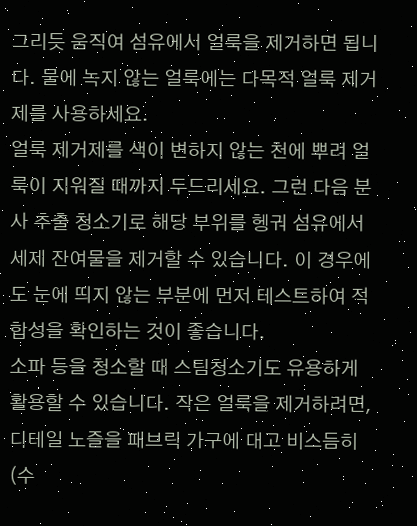그리듯 움직여 섬유에서 얼룩을 제거하면 됩니다. 물에 녹지 않는 얼룩에는 다목적 얼룩 제거제를 사용하세요.
얼룩 제거제를 색이 변하지 않는 천에 뿌려 얼룩이 지워질 때까지 두드리세요. 그런 다음 분사 추출 청소기로 해당 부위를 헹궈 섬유에서 세제 잔여물을 제거할 수 있습니다. 이 경우에도 눈에 띄지 않는 부분에 먼저 테스트하여 적합성을 확인하는 것이 좋습니다.
소파 등을 청소할 때 스팀청소기도 유용하게 활용할 수 있습니다. 작은 얼룩을 제거하려면, 디테일 노즐을 패브릭 가구에 대고 비스듬히(수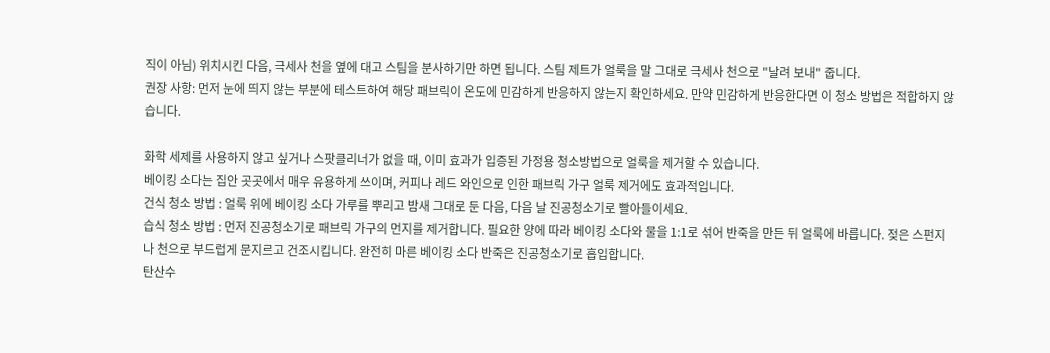직이 아님) 위치시킨 다음, 극세사 천을 옆에 대고 스팀을 분사하기만 하면 됩니다. 스팀 제트가 얼룩을 말 그대로 극세사 천으로 "날려 보내" 줍니다.
권장 사항: 먼저 눈에 띄지 않는 부분에 테스트하여 해당 패브릭이 온도에 민감하게 반응하지 않는지 확인하세요. 만약 민감하게 반응한다면 이 청소 방법은 적합하지 않습니다.

화학 세제를 사용하지 않고 싶거나 스팟클리너가 없을 때, 이미 효과가 입증된 가정용 청소방법으로 얼룩을 제거할 수 있습니다.
베이킹 소다는 집안 곳곳에서 매우 유용하게 쓰이며, 커피나 레드 와인으로 인한 패브릭 가구 얼룩 제거에도 효과적입니다.
건식 청소 방법 : 얼룩 위에 베이킹 소다 가루를 뿌리고 밤새 그대로 둔 다음, 다음 날 진공청소기로 빨아들이세요.
습식 청소 방법 : 먼저 진공청소기로 패브릭 가구의 먼지를 제거합니다. 필요한 양에 따라 베이킹 소다와 물을 1:1로 섞어 반죽을 만든 뒤 얼룩에 바릅니다. 젖은 스펀지나 천으로 부드럽게 문지르고 건조시킵니다. 완전히 마른 베이킹 소다 반죽은 진공청소기로 흡입합니다.
탄산수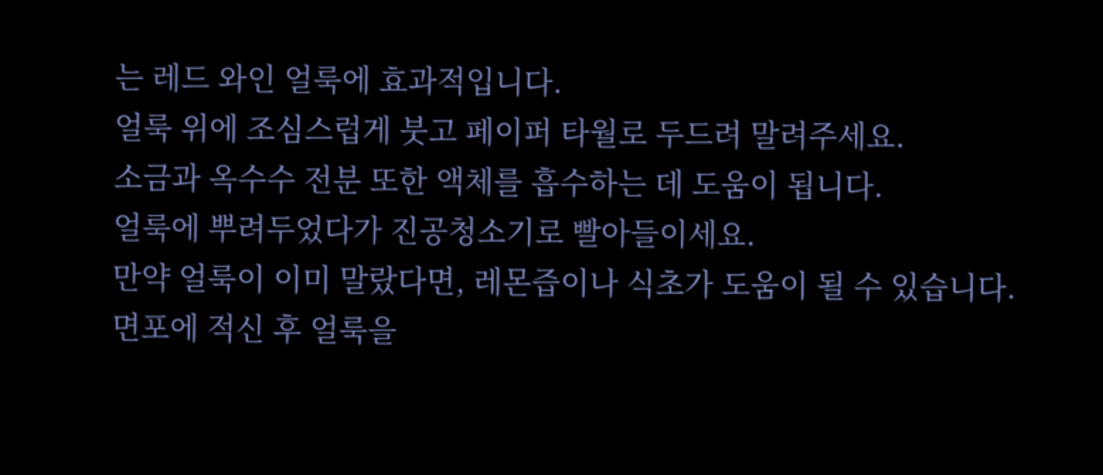는 레드 와인 얼룩에 효과적입니다.
얼룩 위에 조심스럽게 붓고 페이퍼 타월로 두드려 말려주세요.
소금과 옥수수 전분 또한 액체를 흡수하는 데 도움이 됩니다.
얼룩에 뿌려두었다가 진공청소기로 빨아들이세요.
만약 얼룩이 이미 말랐다면, 레몬즙이나 식초가 도움이 될 수 있습니다.
면포에 적신 후 얼룩을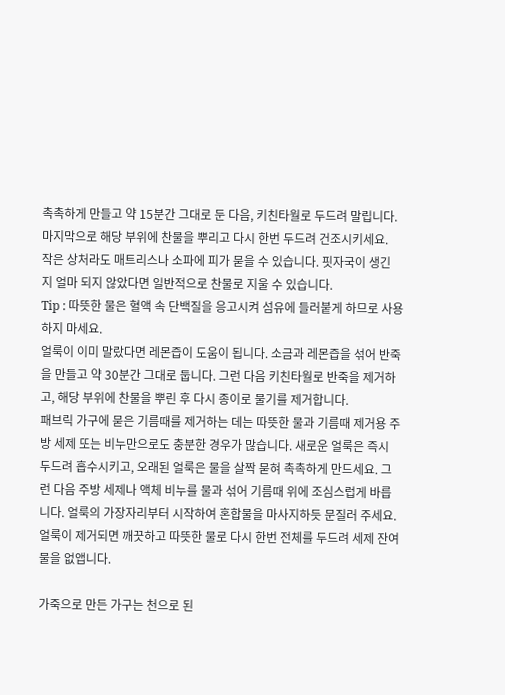촉촉하게 만들고 약 15분간 그대로 둔 다음, 키친타월로 두드려 말립니다.
마지막으로 해당 부위에 찬물을 뿌리고 다시 한번 두드려 건조시키세요.
작은 상처라도 매트리스나 소파에 피가 묻을 수 있습니다. 핏자국이 생긴 지 얼마 되지 않았다면 일반적으로 찬물로 지울 수 있습니다.
Tip : 따뜻한 물은 혈액 속 단백질을 응고시켜 섬유에 들러붙게 하므로 사용하지 마세요.
얼룩이 이미 말랐다면 레몬즙이 도움이 됩니다. 소금과 레몬즙을 섞어 반죽을 만들고 약 30분간 그대로 둡니다. 그런 다음 키친타월로 반죽을 제거하고, 해당 부위에 찬물을 뿌린 후 다시 종이로 물기를 제거합니다.
패브릭 가구에 묻은 기름때를 제거하는 데는 따뜻한 물과 기름때 제거용 주방 세제 또는 비누만으로도 충분한 경우가 많습니다. 새로운 얼룩은 즉시 두드려 흡수시키고, 오래된 얼룩은 물을 살짝 묻혀 촉촉하게 만드세요. 그런 다음 주방 세제나 액체 비누를 물과 섞어 기름때 위에 조심스럽게 바릅니다. 얼룩의 가장자리부터 시작하여 혼합물을 마사지하듯 문질러 주세요. 얼룩이 제거되면 깨끗하고 따뜻한 물로 다시 한번 전체를 두드려 세제 잔여물을 없앱니다.

가죽으로 만든 가구는 천으로 된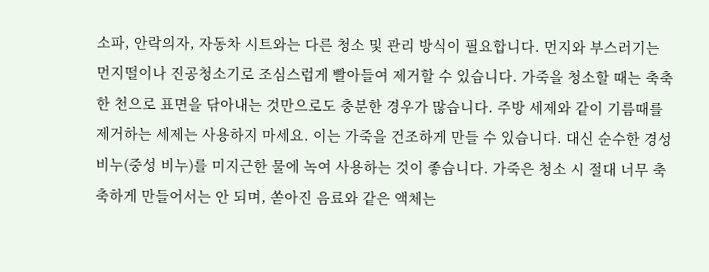소파, 안락의자, 자동차 시트와는 다른 청소 및 관리 방식이 필요합니다. 먼지와 부스러기는 먼지떨이나 진공청소기로 조심스럽게 빨아들여 제거할 수 있습니다. 가죽을 청소할 때는 축축한 천으로 표면을 닦아내는 것만으로도 충분한 경우가 많습니다. 주방 세제와 같이 기름때를 제거하는 세제는 사용하지 마세요. 이는 가죽을 건조하게 만들 수 있습니다. 대신 순수한 경성 비누(중성 비누)를 미지근한 물에 녹여 사용하는 것이 좋습니다. 가죽은 청소 시 절대 너무 축축하게 만들어서는 안 되며, 쏟아진 음료와 같은 액체는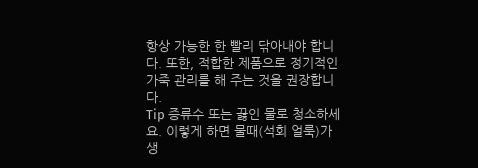항상 가능한 한 빨리 닦아내야 합니다. 또한, 적합한 제품으로 정기적인 가죽 관리를 해 주는 것을 권장합니다.
Tip 증류수 또는 끓인 물로 청소하세요. 이렇게 하면 물때(석회 얼룩)가 생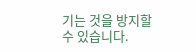기는 것을 방지할 수 있습니다.